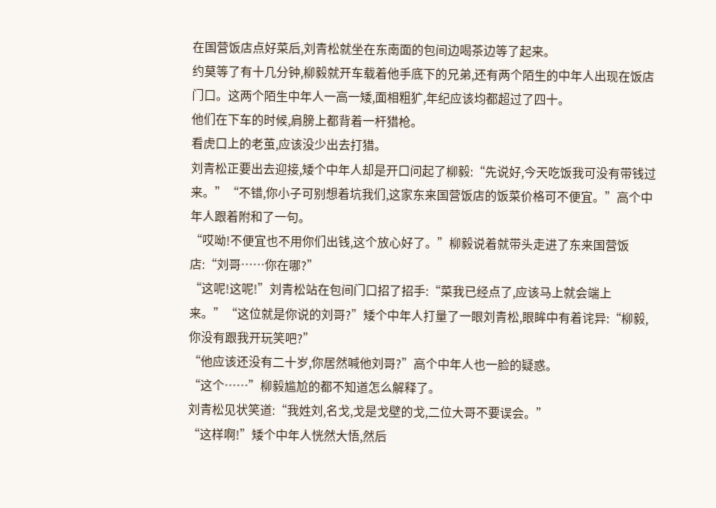在国营饭店点好菜后,刘青松就坐在东南面的包间边喝茶边等了起来。
约莫等了有十几分钟,柳毅就开车载着他手底下的兄弟,还有两个陌生的中年人出现在饭店门口。这两个陌生中年人一高一矮,面相粗犷,年纪应该均都超过了四十。
他们在下车的时候,肩膀上都背着一杆猎枪。
看虎口上的老茧,应该没少出去打猎。
刘青松正要出去迎接,矮个中年人却是开口问起了柳毅:“先说好,今天吃饭我可没有带钱过来。”“不错,你小子可别想着坑我们,这家东来国营饭店的饭菜价格可不便宜。”高个中年人跟着附和了一句。
“哎呦!不便宜也不用你们出钱,这个放心好了。”柳毅说着就带头走进了东来国营饭店:“刘哥……你在哪?”
“这呢!这呢!”刘青松站在包间门口招了招手:“菜我已经点了,应该马上就会端上来。”“这位就是你说的刘哥?”矮个中年人打量了一眼刘青松,眼眸中有着诧异:“柳毅,你没有跟我开玩笑吧?”
“他应该还没有二十岁,你居然喊他刘哥?”高个中年人也一脸的疑惑。
“这个……”柳毅尴尬的都不知道怎么解释了。
刘青松见状笑道:“我姓刘,名戈,戈是戈壁的戈,二位大哥不要误会。”
“这样啊!”矮个中年人恍然大悟,然后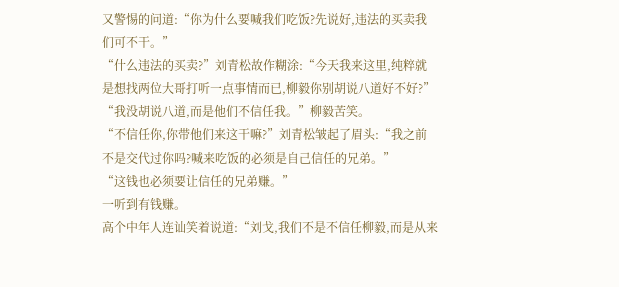又警惕的问道:“你为什么要喊我们吃饭?先说好,违法的买卖我们可不干。”
“什么违法的买卖?”刘青松故作糊涂:“今天我来这里,纯粹就是想找两位大哥打听一点事情而已,柳毅你别胡说八道好不好?”
“我没胡说八道,而是他们不信任我。”柳毅苦笑。
“不信任你,你带他们来这干嘛?”刘青松皱起了眉头:“我之前不是交代过你吗?喊来吃饭的必须是自己信任的兄弟。”
“这钱也必须要让信任的兄弟赚。”
一听到有钱赚。
高个中年人连讪笑着说道:“刘戈,我们不是不信任柳毅,而是从来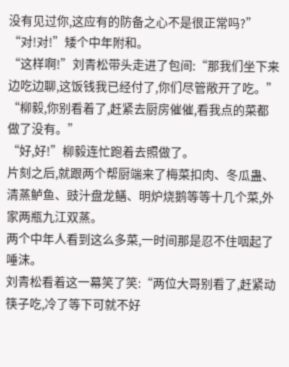没有见过你,这应有的防备之心不是很正常吗?”
“对!对!”矮个中年附和。
“这样啊!”刘青松带头走进了包间:“那我们坐下来边吃边聊,这饭钱我已经付了,你们尽管敞开了吃。”
“柳毅,你别看着了,赶紧去厨房催催,看我点的菜都做了没有。”
“好,好!”柳毅连忙跑着去照做了。
片刻之后,就跟两个帮厨端来了梅菜扣肉、冬瓜蛊、清蒸鲈鱼、豉汁盘龙鳝、明炉烧鹅等等十几个菜,外家两瓶九江双蒸。
两个中年人看到这么多菜,一时间那是忍不住咽起了唾沫。
刘青松看着这一幕笑了笑:“两位大哥别看了,赶紧动筷子吃,冷了等下可就不好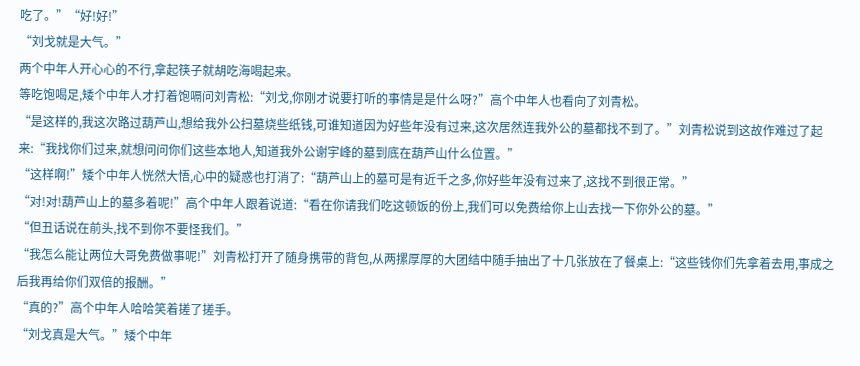吃了。”“好!好!”
“刘戈就是大气。”
两个中年人开心心的不行,拿起筷子就胡吃海喝起来。
等吃饱喝足,矮个中年人才打着饱嗝问刘青松:“刘戈,你刚才说要打听的事情是是什么呀?”高个中年人也看向了刘青松。
“是这样的,我这次路过葫芦山,想给我外公扫墓烧些纸钱,可谁知道因为好些年没有过来,这次居然连我外公的墓都找不到了。”刘青松说到这故作难过了起来:“我找你们过来,就想问问你们这些本地人,知道我外公谢宇峰的墓到底在葫芦山什么位置。”
“这样啊!”矮个中年人恍然大悟,心中的疑惑也打消了:“葫芦山上的墓可是有近千之多,你好些年没有过来了,这找不到很正常。”
“对!对!葫芦山上的墓多着呢!”高个中年人跟着说道:“看在你请我们吃这顿饭的份上,我们可以免费给你上山去找一下你外公的墓。”
“但丑话说在前头,找不到你不要怪我们。”
“我怎么能让两位大哥免费做事呢!”刘青松打开了随身携带的背包,从两摞厚厚的大团结中随手抽出了十几张放在了餐桌上:“这些钱你们先拿着去用,事成之后我再给你们双倍的报酬。”
“真的?”高个中年人哈哈笑着搓了搓手。
“刘戈真是大气。”矮个中年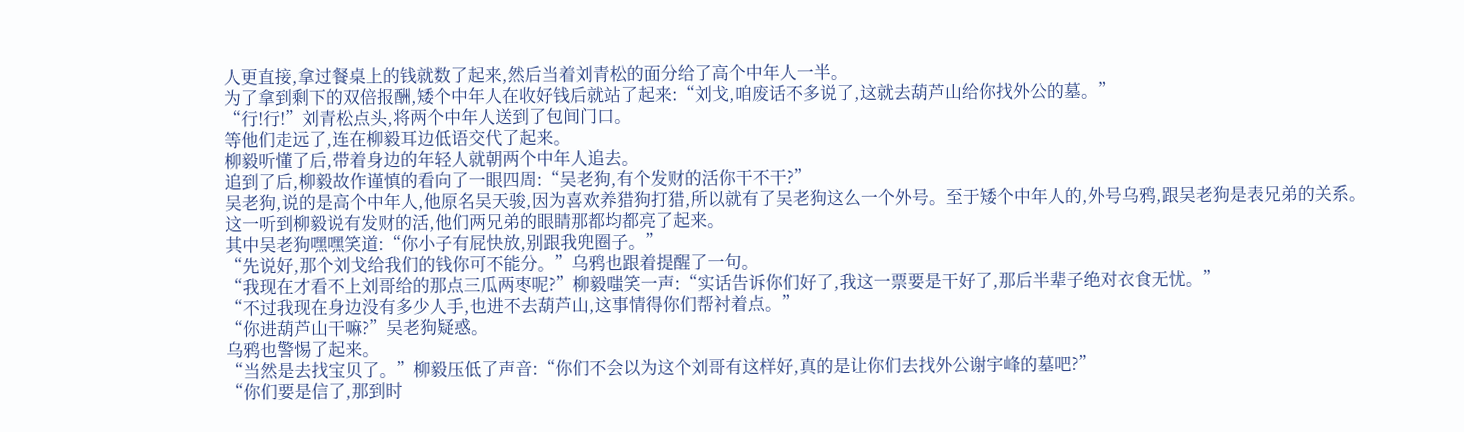人更直接,拿过餐桌上的钱就数了起来,然后当着刘青松的面分给了高个中年人一半。
为了拿到剩下的双倍报酬,矮个中年人在收好钱后就站了起来:“刘戈,咱废话不多说了,这就去葫芦山给你找外公的墓。”
“行!行!”刘青松点头,将两个中年人送到了包间门口。
等他们走远了,连在柳毅耳边低语交代了起来。
柳毅听懂了后,带着身边的年轻人就朝两个中年人追去。
追到了后,柳毅故作谨慎的看向了一眼四周:“吴老狗,有个发财的活你干不干?”
吴老狗,说的是高个中年人,他原名吴天骏,因为喜欢养猎狗打猎,所以就有了吴老狗这么一个外号。至于矮个中年人的,外号乌鸦,跟吴老狗是表兄弟的关系。
这一听到柳毅说有发财的活,他们两兄弟的眼睛那都均都亮了起来。
其中吴老狗嘿嘿笑道:“你小子有屁快放,别跟我兜圈子。”
“先说好,那个刘戈给我们的钱你可不能分。”乌鸦也跟着提醒了一句。
“我现在才看不上刘哥给的那点三瓜两枣呢?”柳毅嗤笑一声:“实话告诉你们好了,我这一票要是干好了,那后半辈子绝对衣食无忧。”
“不过我现在身边没有多少人手,也进不去葫芦山,这事情得你们帮衬着点。”
“你进葫芦山干嘛?”吴老狗疑惑。
乌鸦也警惕了起来。
“当然是去找宝贝了。”柳毅压低了声音:“你们不会以为这个刘哥有这样好,真的是让你们去找外公谢宇峰的墓吧?”
“你们要是信了,那到时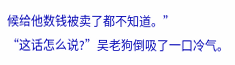候给他数钱被卖了都不知道。”
“这话怎么说?”吴老狗倒吸了一口冷气。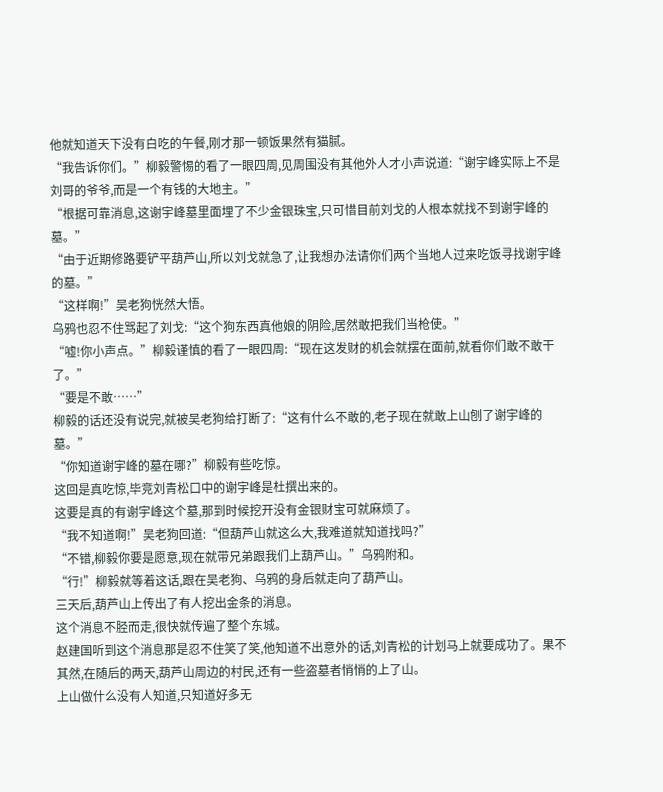他就知道天下没有白吃的午餐,刚才那一顿饭果然有猫腻。
“我告诉你们。”柳毅警惕的看了一眼四周,见周围没有其他外人才小声说道:“谢宇峰实际上不是刘哥的爷爷,而是一个有钱的大地主。”
“根据可靠消息,这谢宇峰墓里面埋了不少金银珠宝,只可惜目前刘戈的人根本就找不到谢宇峰的墓。”
“由于近期修路要铲平葫芦山,所以刘戈就急了,让我想办法请你们两个当地人过来吃饭寻找谢宇峰的墓。”
“这样啊!”吴老狗恍然大悟。
乌鸦也忍不住骂起了刘戈:“这个狗东西真他娘的阴险,居然敢把我们当枪使。”
“嘘!你小声点。”柳毅谨慎的看了一眼四周:“现在这发财的机会就摆在面前,就看你们敢不敢干了。”
“要是不敢……”
柳毅的话还没有说完,就被吴老狗给打断了:“这有什么不敢的,老子现在就敢上山刨了谢宇峰的墓。”
“你知道谢宇峰的墓在哪?”柳毅有些吃惊。
这回是真吃惊,毕竞刘青松口中的谢宇峰是杜撰出来的。
这要是真的有谢宇峰这个墓,那到时候挖开没有金银财宝可就麻烦了。
“我不知道啊!”吴老狗回道:“但葫芦山就这么大,我难道就知道找吗?”
“不错,柳毅你要是愿意,现在就带兄弟跟我们上葫芦山。”乌鸦附和。
“行!”柳毅就等着这话,跟在吴老狗、乌鸦的身后就走向了葫芦山。
三天后,葫芦山上传出了有人挖出金条的消息。
这个消息不胫而走,很快就传遍了整个东城。
赵建国听到这个消息那是忍不住笑了笑,他知道不出意外的话,刘青松的计划马上就要成功了。果不其然,在随后的两天,葫芦山周边的村民,还有一些盗墓者悄悄的上了山。
上山做什么没有人知道,只知道好多无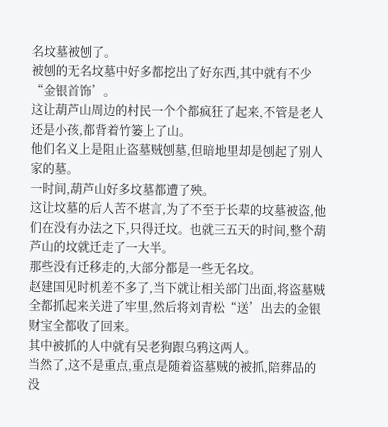名坟墓被刨了。
被刨的无名坟墓中好多都挖出了好东西,其中就有不少“金银首饰’。
这让葫芦山周边的村民一个个都疯狂了起来,不管是老人还是小孩,都背着竹篓上了山。
他们名义上是阻止盗墓贼刨墓,但暗地里却是刨起了别人家的墓。
一时间,葫芦山好多坟墓都遭了殃。
这让坟墓的后人苦不堪言,为了不至于长辈的坟墓被盗,他们在没有办法之下,只得迁坟。也就三五天的时间,整个葫芦山的坟就迁走了一大半。
那些没有迁移走的,大部分都是一些无名坟。
赵建国见时机差不多了,当下就让相关部门出面,将盗墓贼全都抓起来关进了牢里,然后将刘青松“送’出去的金银财宝全都收了回来。
其中被抓的人中就有吴老狗跟乌鸦这两人。
当然了,这不是重点,重点是随着盗墓贼的被抓,陪葬品的没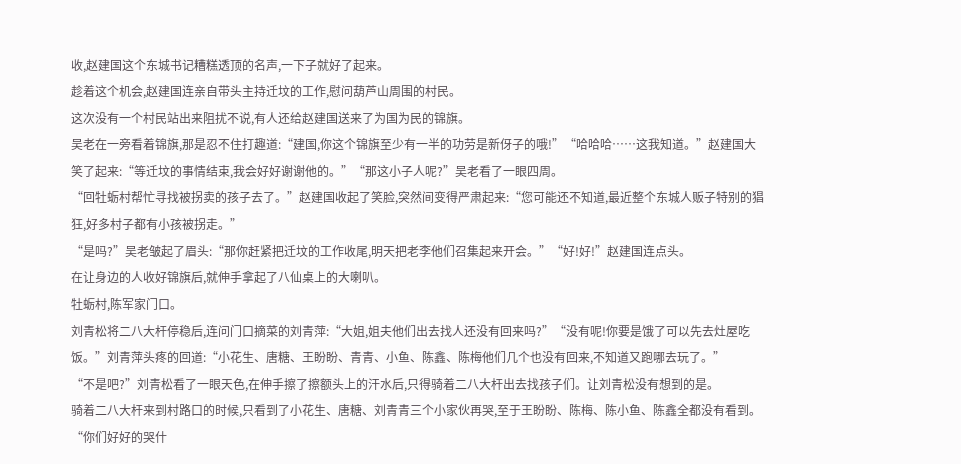收,赵建国这个东城书记糟糕透顶的名声,一下子就好了起来。
趁着这个机会,赵建国连亲自带头主持迁坟的工作,慰问葫芦山周围的村民。
这次没有一个村民站出来阻扰不说,有人还给赵建国送来了为国为民的锦旗。
吴老在一旁看着锦旗,那是忍不住打趣道:“建国,你这个锦旗至少有一半的功劳是新伢子的哦!”“哈哈哈……这我知道。”赵建国大笑了起来:“等迁坟的事情结束,我会好好谢谢他的。”“那这小子人呢?”吴老看了一眼四周。
“回牡蛎村帮忙寻找被拐卖的孩子去了。”赵建国收起了笑脸,突然间变得严肃起来:“您可能还不知道,最近整个东城人贩子特别的猖狂,好多村子都有小孩被拐走。”
“是吗?”吴老皱起了眉头:“那你赶紧把迁坟的工作收尾,明天把老李他们召集起来开会。”“好!好!”赵建国连点头。
在让身边的人收好锦旗后,就伸手拿起了八仙桌上的大喇叭。
牡蛎村,陈军家门口。
刘青松将二八大杆停稳后,连问门口摘菜的刘青萍:“大姐,姐夫他们出去找人还没有回来吗?”“没有呢!你要是饿了可以先去灶屋吃饭。”刘青萍头疼的回道:“小花生、唐糖、王盼盼、青青、小鱼、陈鑫、陈梅他们几个也没有回来,不知道又跑哪去玩了。”
“不是吧?”刘青松看了一眼天色,在伸手擦了擦额头上的汗水后,只得骑着二八大杆出去找孩子们。让刘青松没有想到的是。
骑着二八大杆来到村路口的时候,只看到了小花生、唐糖、刘青青三个小家伙再哭,至于王盼盼、陈梅、陈小鱼、陈鑫全都没有看到。
“你们好好的哭什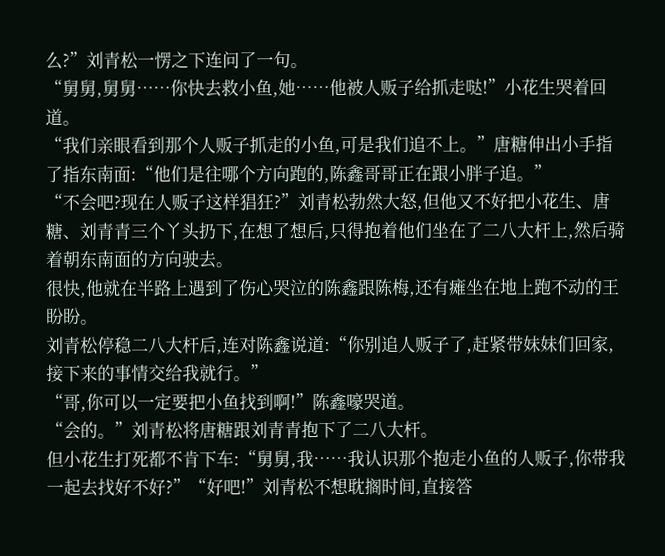么?”刘青松一愣之下连问了一句。
“舅舅,舅舅……你快去救小鱼,她……他被人贩子给抓走哒!”小花生哭着回道。
“我们亲眼看到那个人贩子抓走的小鱼,可是我们追不上。”唐糖伸出小手指了指东南面:“他们是往哪个方向跑的,陈鑫哥哥正在跟小胖子追。”
“不会吧?现在人贩子这样猖狂?”刘青松勃然大怒,但他又不好把小花生、唐糖、刘青青三个丫头扔下,在想了想后,只得抱着他们坐在了二八大杆上,然后骑着朝东南面的方向驶去。
很快,他就在半路上遇到了伤心哭泣的陈鑫跟陈梅,还有瘫坐在地上跑不动的王盼盼。
刘青松停稳二八大杆后,连对陈鑫说道:“你别追人贩子了,赶紧带妹妹们回家,接下来的事情交给我就行。”
“哥,你可以一定要把小鱼找到啊!”陈鑫嚎哭道。
“会的。”刘青松将唐糖跟刘青青抱下了二八大杆。
但小花生打死都不肯下车:“舅舅,我……我认识那个抱走小鱼的人贩子,你带我一起去找好不好?”“好吧!”刘青松不想耽搁时间,直接答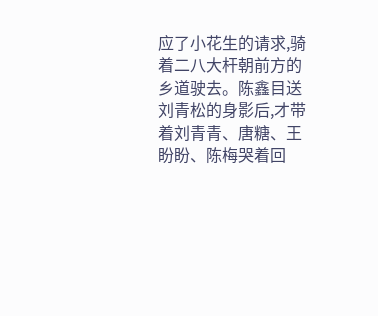应了小花生的请求,骑着二八大杆朝前方的乡道驶去。陈鑫目送刘青松的身影后,才带着刘青青、唐糖、王盼盼、陈梅哭着回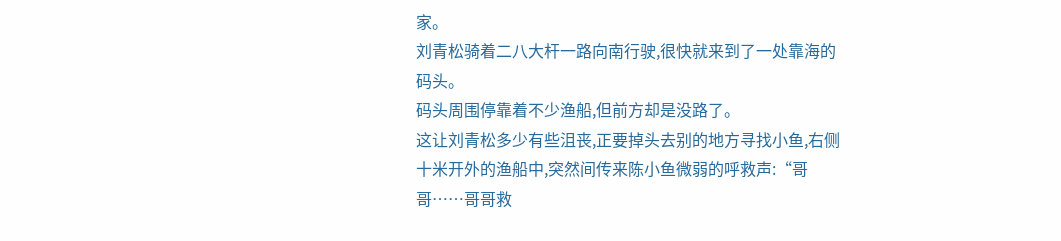家。
刘青松骑着二八大杆一路向南行驶,很快就来到了一处靠海的码头。
码头周围停靠着不少渔船,但前方却是没路了。
这让刘青松多少有些沮丧,正要掉头去别的地方寻找小鱼,右侧十米开外的渔船中,突然间传来陈小鱼微弱的呼救声:“哥哥……哥哥救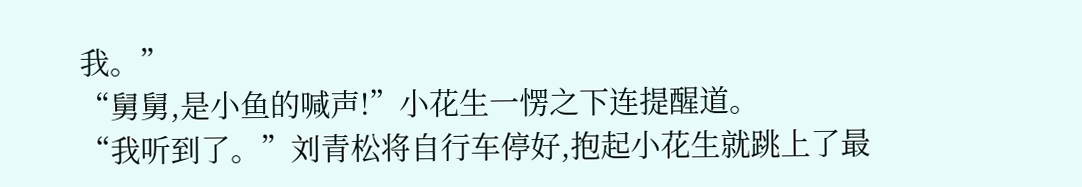我。”
“舅舅,是小鱼的喊声!”小花生一愣之下连提醒道。
“我听到了。”刘青松将自行车停好,抱起小花生就跳上了最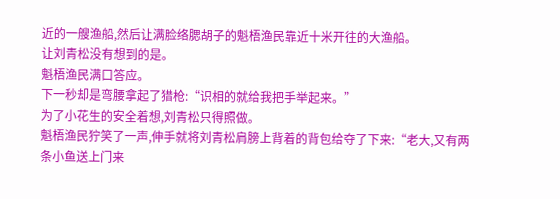近的一艘渔船,然后让满脸络腮胡子的魁梧渔民靠近十米开往的大渔船。
让刘青松没有想到的是。
魁梧渔民满口答应。
下一秒却是弯腰拿起了猎枪:“识相的就给我把手举起来。”
为了小花生的安全着想,刘青松只得照做。
魁梧渔民狞笑了一声,伸手就将刘青松肩膀上背着的背包给夺了下来:“老大,又有两条小鱼送上门来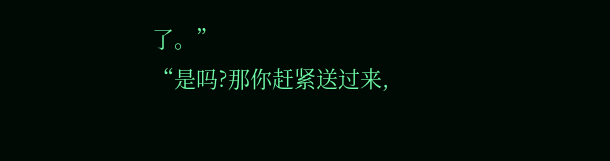了。”
“是吗?那你赶紧送过来,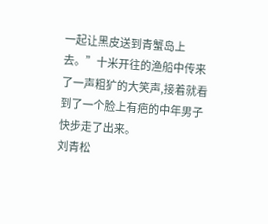一起让黑皮送到青蟹岛上去。”十米开往的渔船中传来了一声粗犷的大笑声,接着就看到了一个脸上有疤的中年男子快步走了出来。
刘青松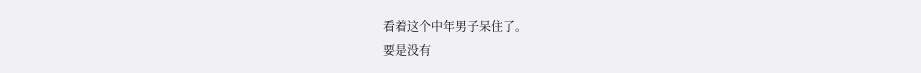看着这个中年男子呆住了。
要是没有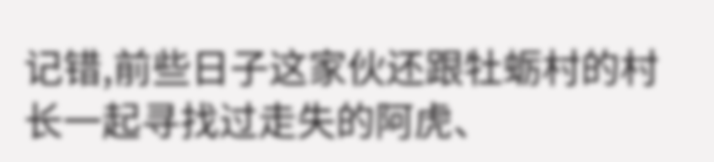记错,前些日子这家伙还跟牡蛎村的村长一起寻找过走失的阿虎、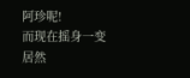阿珍呢!
而现在摇身一变居然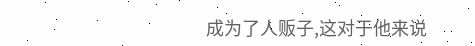成为了人贩子,这对于他来说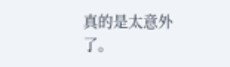真的是太意外了。